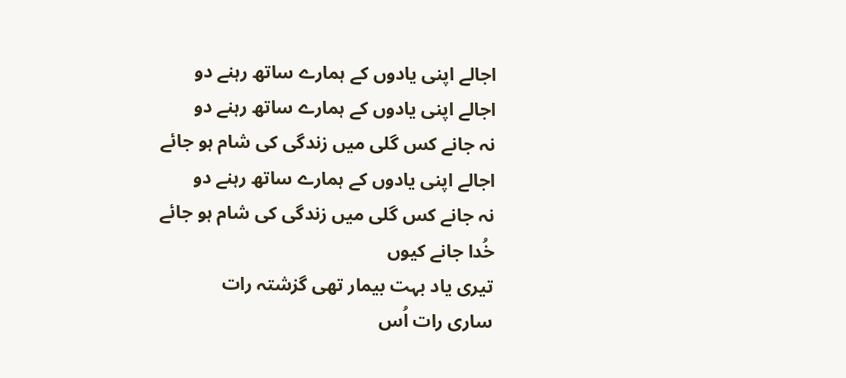اجالے اپنی یادوں کے ہمارے ساتھ رہنے دو
اجالے اپنی یادوں کے ہمارے ساتھ رہنے دو
نہ جانے کس گلی میں زندگی کی شام ہو جائے
اجالے اپنی یادوں کے ہمارے ساتھ رہنے دو
نہ جانے کس گلی میں زندگی کی شام ہو جائے
خُدا جانے کیوں
تیری یاد بہت بیمار تھی گزشتہ رات
ساری رات اُس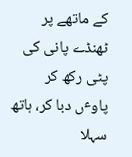کے ماتھے پر
ٹھنڈے پانی کی پٹی رکھ کر
پاوٴں دبا کر، ہاتھ سہلا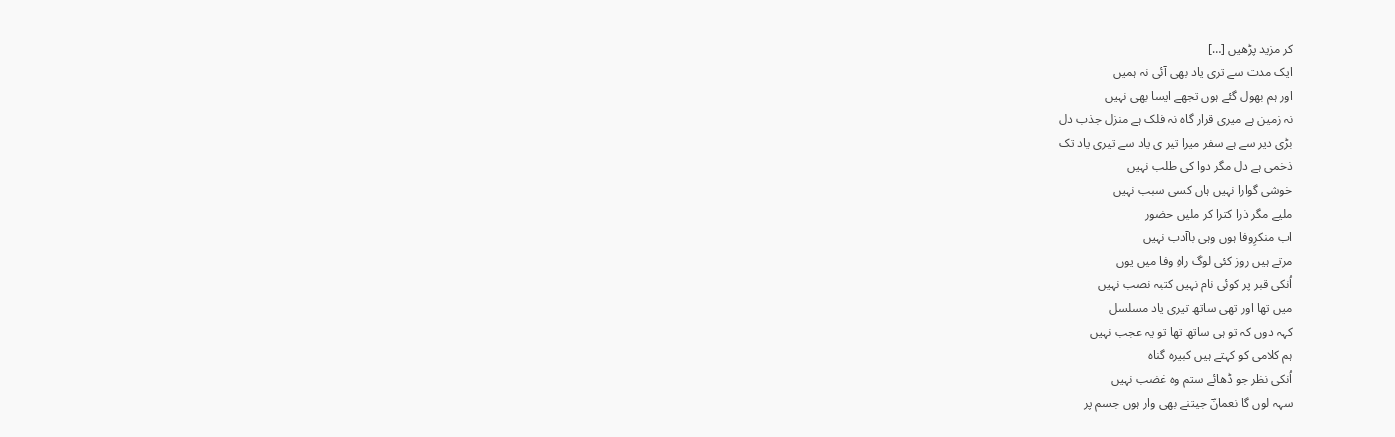کر مزید پڑھیں […]
ایک مدت سے تری یاد بھی آئی نہ ہمیں
اور ہم بھول گئے ہوں تجھے ایسا بھی نہیں
نہ زمین ہے میری قرار گاہ نہ فلک ہے منزل جذب دل
بڑی دیر سے ہے سفر میرا تیر ی یاد سے تیری یاد تک
ذخمی ہے دل مگر دوا کی طلب نہیں
خوشی گوارا نہیں ہاں کسی سبب نہیں
ملیے مگر ذرا کترا کر ملیں حضور
اب منکرِوفا ہوں وہی باآدب نہیں
مرتے ہیں روز کئی لوگ راہِ وفا میں یوں
اُنکی قبر پر کوئی نام نہیں کتبہ نصب نہیں
میں تھا اور تھی ساتھ تیری یاد مسلسل
کہہ دوں کہ تو ہی ساتھ تھا تو یہ عجب نہیں
ہم کلامی کو کہتے ہیں کبیرہ گناہ
اُنکی نظر جو ڈھائے ستم وہ غضب نہیں
سہہ لوں گا نعمانؔ جیتنے بھی وار ہوں جسم پر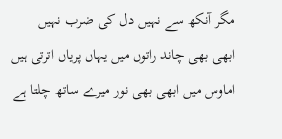مگر آنکھ سے نہیں دل کی ضرب نہیں
ابھی بھی چاند راتوں میں یہاں پریاں اترتی ہیں
اماوس میں ابھی بھی نور میرے ساتھ چلتا ہے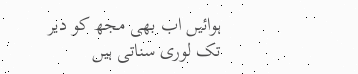ہوائیں اب بھی مجھ کو دیر تک لوری سناتی ہیں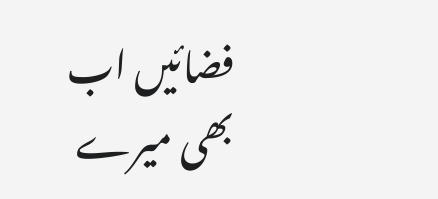فضائیں اب بھی میرے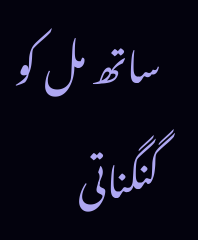ساتھ مل کو گنگناتی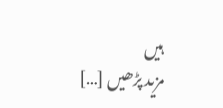ہیں
مزید پڑھیں […]